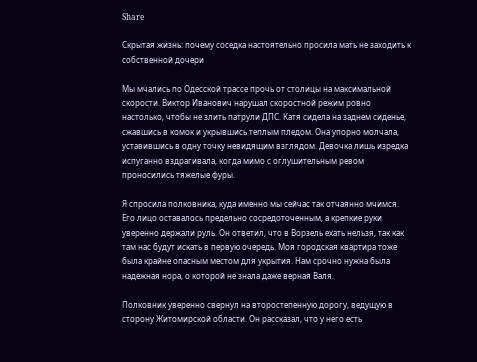Share

Скрытая жизнь: почему соседка настоятельно просила мать не заходить к собственной дочери

Мы мчались по Одесской трассе прочь от столицы на максимальной скорости. Виктор Иванович нарушал скоростной режим ровно настолько, чтобы не злить патрули ДПС. Катя сидела на заднем сиденье, сжавшись в комок и укрывшись теплым пледом. Она упорно молчала, уставившись в одну точку невидящим взглядом. Девочка лишь изредка испуганно вздрагивала, когда мимо с оглушительным ревом проносились тяжелые фуры.

Я спросила полковника, куда именно мы сейчас так отчаянно мчимся. Его лицо оставалось предельно сосредоточенным, а крепкие руки уверенно держали руль. Он ответил, что в Ворзель ехать нельзя, так как там нас будут искать в первую очередь. Моя городская квартира тоже была крайне опасным местом для укрытия. Нам срочно нужна была надежная нора, о которой не знала даже верная Валя.

Полковник уверенно свернул на второстепенную дорогу, ведущую в сторону Житомирской области. Он рассказал, что у него есть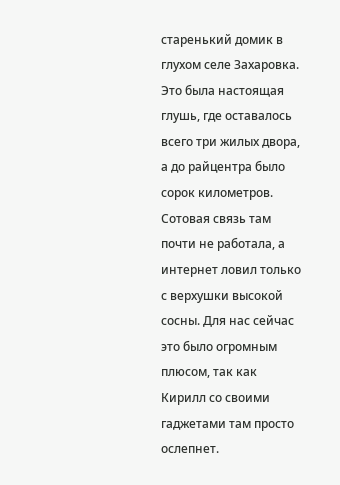старенький домик в глухом селе Захаровка. Это была настоящая глушь, где оставалось всего три жилых двора, а до райцентра было сорок километров. Сотовая связь там почти не работала, а интернет ловил только с верхушки высокой сосны. Для нас сейчас это было огромным плюсом, так как Кирилл со своими гаджетами там просто ослепнет.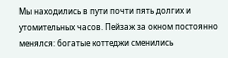Мы находились в пути почти пять долгих и утомительных часов. Пейзаж за окном постоянно менялся: богатые коттеджи сменились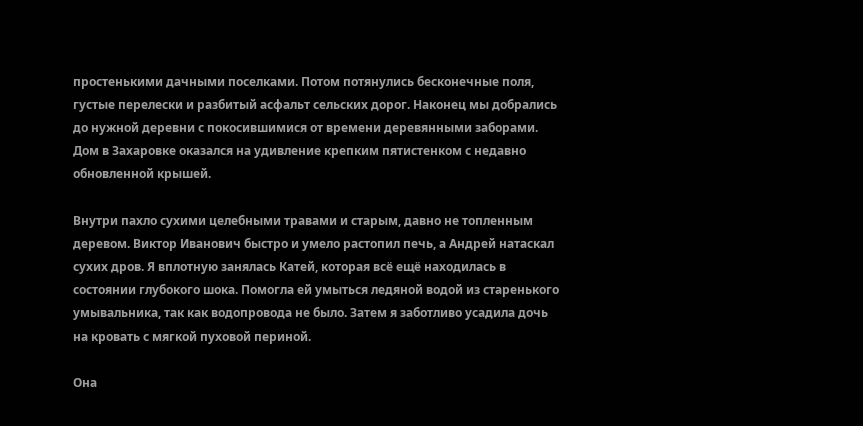простенькими дачными поселками. Потом потянулись бесконечные поля, густые перелески и разбитый асфальт сельских дорог. Наконец мы добрались до нужной деревни с покосившимися от времени деревянными заборами. Дом в Захаровке оказался на удивление крепким пятистенком с недавно обновленной крышей.

Внутри пахло сухими целебными травами и старым, давно не топленным деревом. Виктор Иванович быстро и умело растопил печь, а Андрей натаскал сухих дров. Я вплотную занялась Катей, которая всё ещё находилась в состоянии глубокого шока. Помогла ей умыться ледяной водой из старенького умывальника, так как водопровода не было. Затем я заботливо усадила дочь на кровать с мягкой пуховой периной.

Она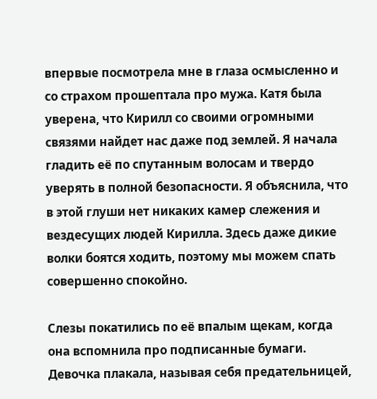впервые посмотрела мне в глаза осмысленно и со страхом прошептала про мужа. Катя была уверена, что Кирилл со своими огромными связями найдет нас даже под землей. Я начала гладить её по спутанным волосам и твердо уверять в полной безопасности. Я объяснила, что в этой глуши нет никаких камер слежения и вездесущих людей Кирилла. Здесь даже дикие волки боятся ходить, поэтому мы можем спать совершенно спокойно.

Слезы покатились по её впалым щекам, когда она вспомнила про подписанные бумаги. Девочка плакала, называя себя предательницей,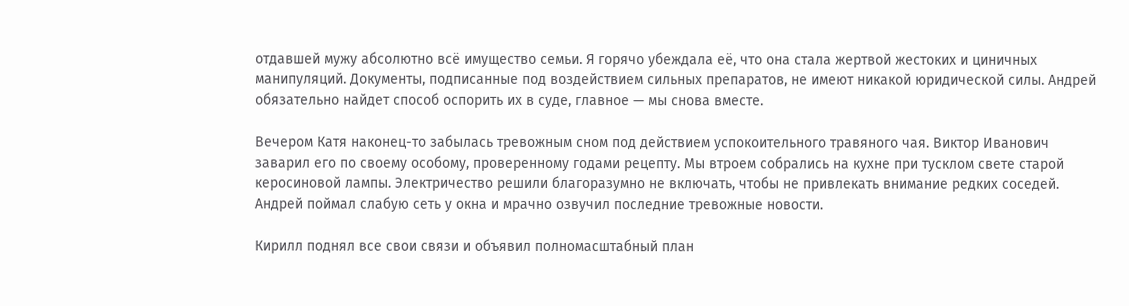отдавшей мужу абсолютно всё имущество семьи. Я горячо убеждала её, что она стала жертвой жестоких и циничных манипуляций. Документы, подписанные под воздействием сильных препаратов, не имеют никакой юридической силы. Андрей обязательно найдет способ оспорить их в суде, главное — мы снова вместе.

Вечером Катя наконец-то забылась тревожным сном под действием успокоительного травяного чая. Виктор Иванович заварил его по своему особому, проверенному годами рецепту. Мы втроем собрались на кухне при тусклом свете старой керосиновой лампы. Электричество решили благоразумно не включать, чтобы не привлекать внимание редких соседей. Андрей поймал слабую сеть у окна и мрачно озвучил последние тревожные новости.

Кирилл поднял все свои связи и объявил полномасштабный план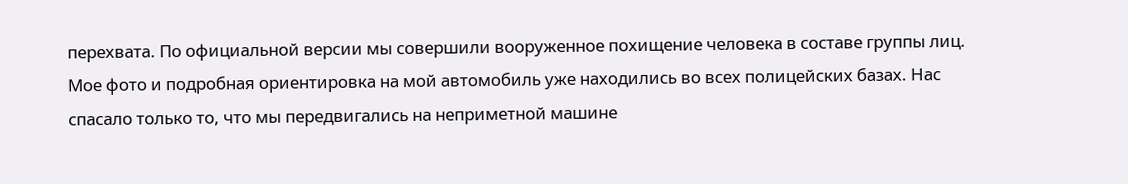перехвата. По официальной версии мы совершили вооруженное похищение человека в составе группы лиц. Мое фото и подробная ориентировка на мой автомобиль уже находились во всех полицейских базах. Нас спасало только то, что мы передвигались на неприметной машине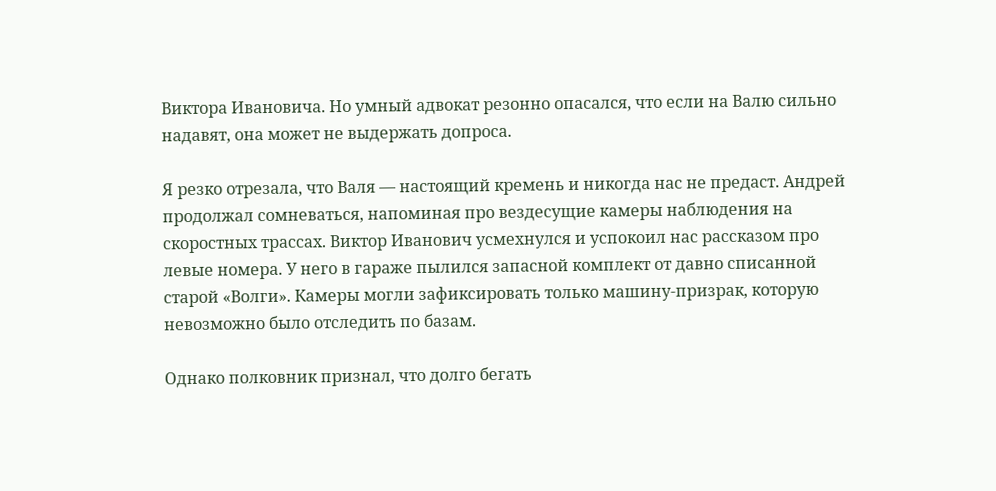Виктора Ивановича. Но умный адвокат резонно опасался, что если на Валю сильно надавят, она может не выдержать допроса.

Я резко отрезала, что Валя — настоящий кремень и никогда нас не предаст. Андрей продолжал сомневаться, напоминая про вездесущие камеры наблюдения на скоростных трассах. Виктор Иванович усмехнулся и успокоил нас рассказом про левые номера. У него в гараже пылился запасной комплект от давно списанной старой «Волги». Камеры могли зафиксировать только машину-призрак, которую невозможно было отследить по базам.

Однако полковник признал, что долго бегать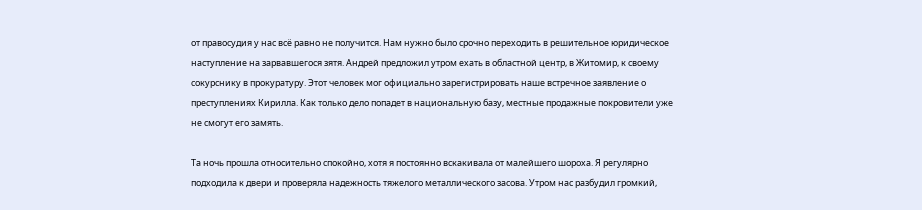от правосудия у нас всё равно не получится. Нам нужно было срочно переходить в решительное юридическое наступление на зарвавшегося зятя. Андрей предложил утром ехать в областной центр, в Житомир, к своему сокурснику в прокуратуру. Этот человек мог официально зарегистрировать наше встречное заявление о преступлениях Кирилла. Как только дело попадет в национальную базу, местные продажные покровители уже не смогут его замять.

Та ночь прошла относительно спокойно, хотя я постоянно вскакивала от малейшего шороха. Я регулярно подходила к двери и проверяла надежность тяжелого металлического засова. Утром нас разбудил громкий,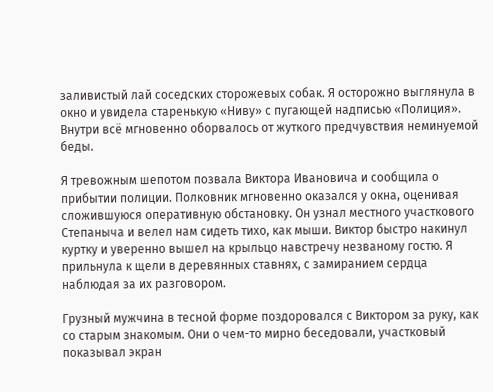заливистый лай соседских сторожевых собак. Я осторожно выглянула в окно и увидела старенькую «Ниву» с пугающей надписью «Полиция». Внутри всё мгновенно оборвалось от жуткого предчувствия неминуемой беды.

Я тревожным шепотом позвала Виктора Ивановича и сообщила о прибытии полиции. Полковник мгновенно оказался у окна, оценивая сложившуюся оперативную обстановку. Он узнал местного участкового Степаныча и велел нам сидеть тихо, как мыши. Виктор быстро накинул куртку и уверенно вышел на крыльцо навстречу незваному гостю. Я прильнула к щели в деревянных ставнях, с замиранием сердца наблюдая за их разговором.

Грузный мужчина в тесной форме поздоровался с Виктором за руку, как со старым знакомым. Они о чем-то мирно беседовали, участковый показывал экран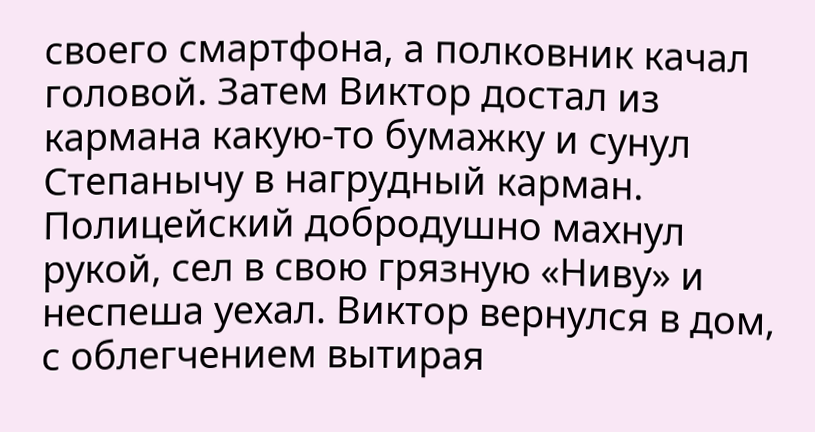своего смартфона, а полковник качал головой. Затем Виктор достал из кармана какую-то бумажку и сунул Степанычу в нагрудный карман. Полицейский добродушно махнул рукой, сел в свою грязную «Ниву» и неспеша уехал. Виктор вернулся в дом, с облегчением вытирая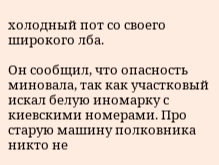холодный пот со своего широкого лба.

Он сообщил, что опасность миновала, так как участковый искал белую иномарку с киевскими номерами. Про старую машину полковника никто не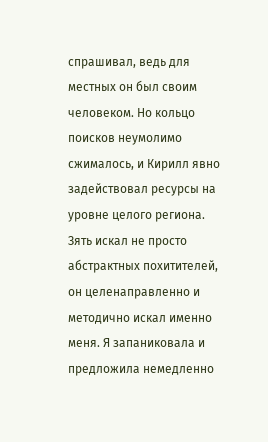спрашивал, ведь для местных он был своим человеком. Но кольцо поисков неумолимо сжималось, и Кирилл явно задействовал ресурсы на уровне целого региона. Зять искал не просто абстрактных похитителей, он целенаправленно и методично искал именно меня. Я запаниковала и предложила немедленно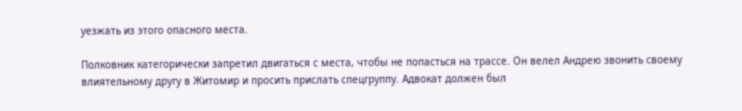уезжать из этого опасного места.

Полковник категорически запретил двигаться с места, чтобы не попасться на трассе. Он велел Андрею звонить своему влиятельному другу в Житомир и просить прислать спецгруппу. Адвокат должен был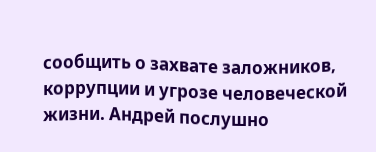сообщить о захвате заложников, коррупции и угрозе человеческой жизни. Андрей послушно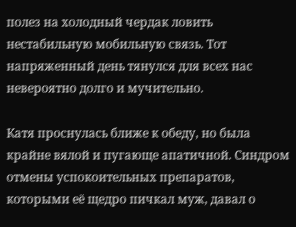полез на холодный чердак ловить нестабильную мобильную связь. Тот напряженный день тянулся для всех нас невероятно долго и мучительно.

Катя проснулась ближе к обеду, но была крайне вялой и пугающе апатичной. Синдром отмены успокоительных препаратов, которыми её щедро пичкал муж, давал о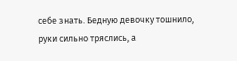себе знать. Бедную девочку тошнило, руки сильно тряслись, а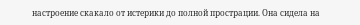настроение скакало от истерики до полной прострации. Она сидела на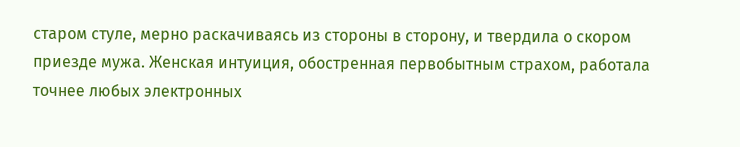старом стуле, мерно раскачиваясь из стороны в сторону, и твердила о скором приезде мужа. Женская интуиция, обостренная первобытным страхом, работала точнее любых электронных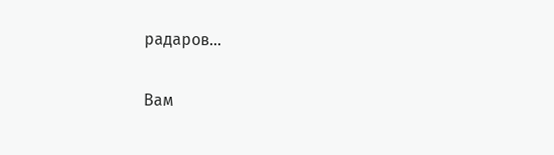радаров…

Вам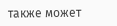также может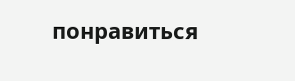понравиться